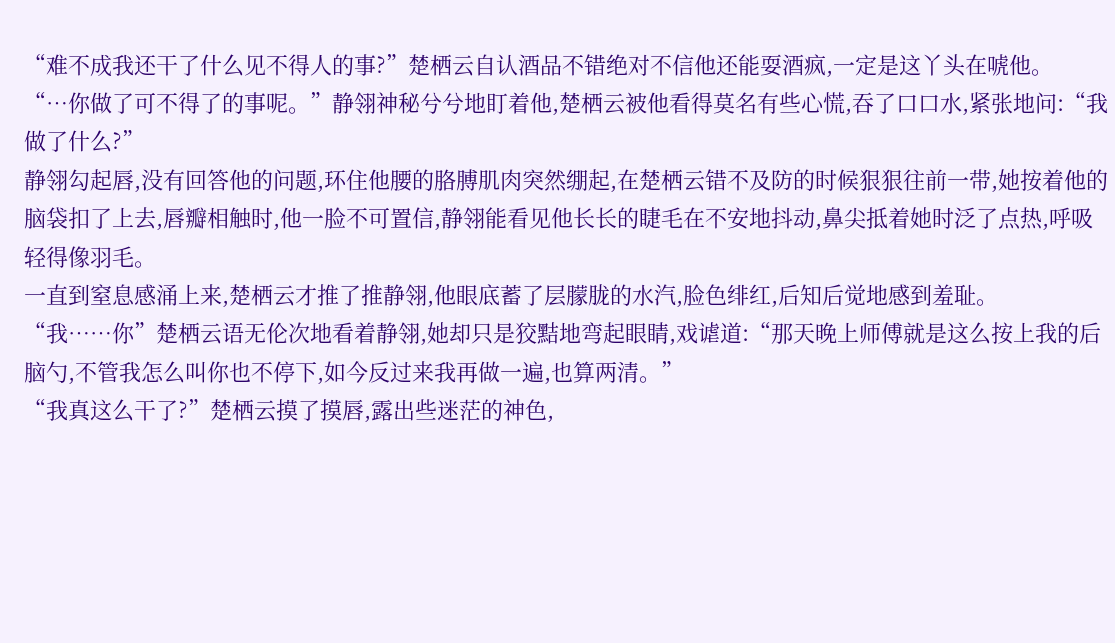“难不成我还干了什么见不得人的事?”楚栖云自认酒品不错绝对不信他还能耍酒疯,一定是这丫头在唬他。
“…你做了可不得了的事呢。”静翎神秘兮兮地盯着他,楚栖云被他看得莫名有些心慌,吞了口口水,紧张地问:“我做了什么?”
静翎勾起唇,没有回答他的问题,环住他腰的胳膊肌肉突然绷起,在楚栖云错不及防的时候狠狠往前一带,她按着他的脑袋扣了上去,唇瓣相触时,他一脸不可置信,静翎能看见他长长的睫毛在不安地抖动,鼻尖抵着她时泛了点热,呼吸轻得像羽毛。
一直到窒息感涌上来,楚栖云才推了推静翎,他眼底蓄了层朦胧的水汽,脸色绯红,后知后觉地感到羞耻。
“我……你”楚栖云语无伦次地看着静翎,她却只是狡黠地弯起眼睛,戏谑道:“那天晚上师傅就是这么按上我的后脑勺,不管我怎么叫你也不停下,如今反过来我再做一遍,也算两清。”
“我真这么干了?”楚栖云摸了摸唇,露出些迷茫的神色,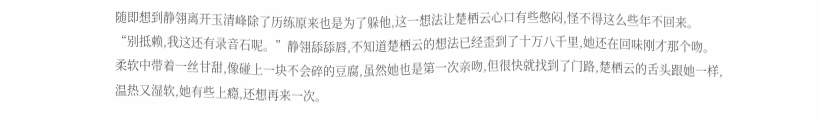随即想到静翎离开玉清峰除了历练原来也是为了躲他,这一想法让楚栖云心口有些憋闷,怪不得这么些年不回来。
“别抵赖,我这还有录音石呢。”静翎舔舔唇,不知道楚栖云的想法已经歪到了十万八千里,她还在回味刚才那个吻。
柔软中带着一丝甘甜,像碰上一块不会碎的豆腐,虽然她也是第一次亲吻,但很快就找到了门路,楚栖云的舌头跟她一样,温热又湿软,她有些上瘾,还想再来一次。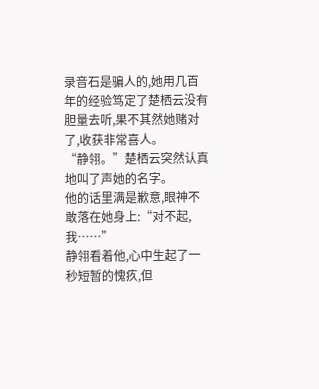录音石是骗人的,她用几百年的经验笃定了楚栖云没有胆量去听,果不其然她赌对了,收获非常喜人。
“静翎。”楚栖云突然认真地叫了声她的名字。
他的话里满是歉意,眼神不敢落在她身上:“对不起,我……”
静翎看着他,心中生起了一秒短暂的愧疚,但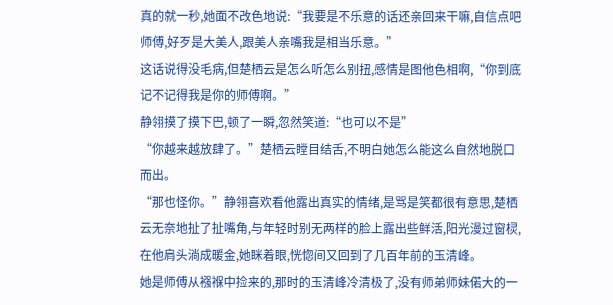真的就一秒,她面不改色地说:“我要是不乐意的话还亲回来干嘛,自信点吧师傅,好歹是大美人,跟美人亲嘴我是相当乐意。”
这话说得没毛病,但楚栖云是怎么听怎么别扭,感情是图他色相啊,“你到底记不记得我是你的师傅啊。”
静翎摸了摸下巴,顿了一瞬,忽然笑道:“也可以不是”
“你越来越放肆了。”楚栖云瞠目结舌,不明白她怎么能这么自然地脱口而出。
“那也怪你。”静翎喜欢看他露出真实的情绪,是骂是笑都很有意思,楚栖云无奈地扯了扯嘴角,与年轻时别无两样的脸上露出些鲜活,阳光漫过窗棂,在他肩头淌成暖金,她眯着眼,恍惚间又回到了几百年前的玉清峰。
她是师傅从襁褓中捡来的,那时的玉清峰冷清极了,没有师弟师妹偌大的一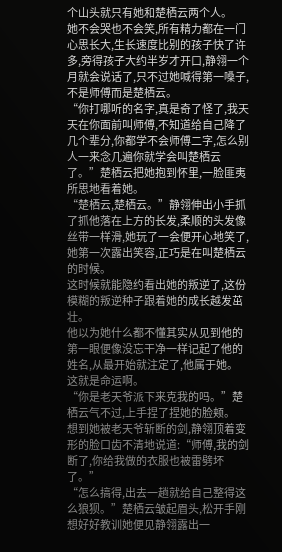个山头就只有她和楚栖云两个人。
她不会哭也不会笑,所有精力都在一门心思长大,生长速度比别的孩子快了许多,旁得孩子大约半岁才开口,静翎一个月就会说话了,只不过她喊得第一嗓子,不是师傅而是楚栖云。
“你打哪听的名字,真是奇了怪了,我天天在你面前叫师傅,不知道给自己降了几个辈分,你都学不会师傅二字,怎么别人一来念几遍你就学会叫楚栖云了。”楚栖云把她抱到怀里,一脸匪夷所思地看着她。
“楚栖云,楚栖云。”静翎伸出小手抓了抓他落在上方的长发,柔顺的头发像丝带一样滑,她玩了一会便开心地笑了,她第一次露出笑容,正巧是在叫楚栖云的时候。
这时候就能隐约看出她的叛逆了,这份模糊的叛逆种子跟着她的成长越发茁壮。
他以为她什么都不懂其实从见到他的第一眼便像没忘干净一样记起了他的姓名,从最开始就注定了,他属于她。
这就是命运啊。
“你是老天爷派下来克我的吗。”楚栖云气不过,上手捏了捏她的脸颊。
想到她被老天爷斩断的剑,静翎顶着变形的脸口齿不清地说道:“师傅,我的剑断了,你给我做的衣服也被雷劈坏了。”
“怎么搞得,出去一趟就给自己整得这么狼狈。”楚栖云皱起眉头,松开手刚想好好教训她便见静翎露出一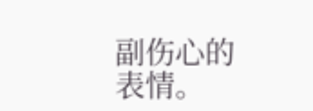副伤心的表情。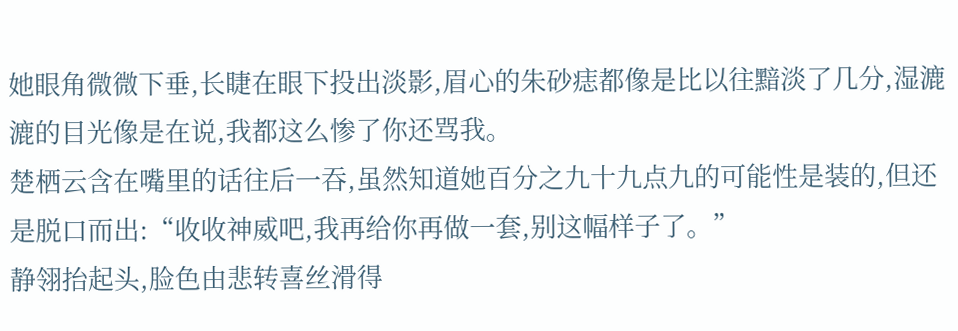她眼角微微下垂,长睫在眼下投出淡影,眉心的朱砂痣都像是比以往黯淡了几分,湿漉漉的目光像是在说,我都这么惨了你还骂我。
楚栖云含在嘴里的话往后一吞,虽然知道她百分之九十九点九的可能性是装的,但还是脱口而出:“收收神威吧,我再给你再做一套,别这幅样子了。”
静翎抬起头,脸色由悲转喜丝滑得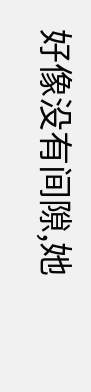好像没有间隙,她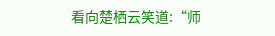看向楚栖云笑道:“师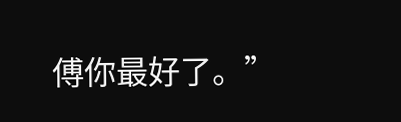傅你最好了。”